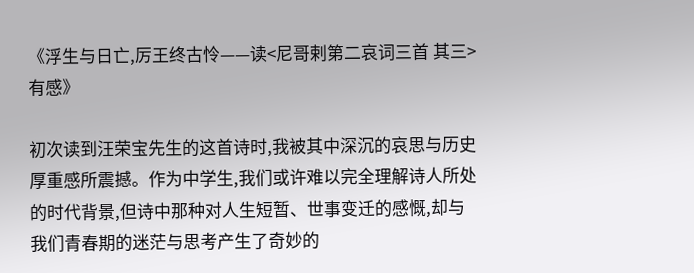《浮生与日亡,厉王终古怜——读<尼哥剌第二哀词三首 其三>有感》

初次读到汪荣宝先生的这首诗时,我被其中深沉的哀思与历史厚重感所震撼。作为中学生,我们或许难以完全理解诗人所处的时代背景,但诗中那种对人生短暂、世事变迁的感慨,却与我们青春期的迷茫与思考产生了奇妙的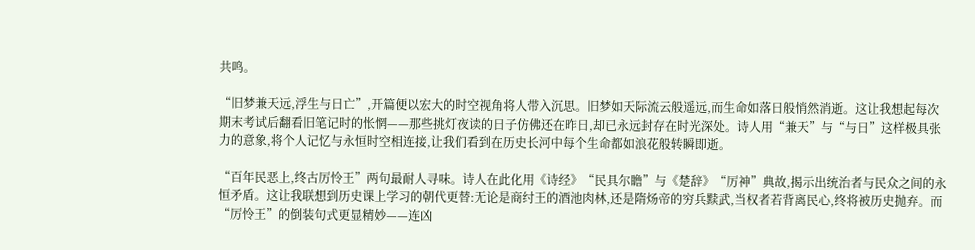共鸣。

“旧梦兼天远,浮生与日亡”,开篇便以宏大的时空视角将人带入沉思。旧梦如天际流云般遥远,而生命如落日般悄然消逝。这让我想起每次期末考试后翻看旧笔记时的怅惘——那些挑灯夜读的日子仿佛还在昨日,却已永远封存在时光深处。诗人用“兼天”与“与日”这样极具张力的意象,将个人记忆与永恒时空相连接,让我们看到在历史长河中每个生命都如浪花般转瞬即逝。

“百年民恶上,终古厉怜王”两句最耐人寻味。诗人在此化用《诗经》“民具尔瞻”与《楚辞》“厉神”典故,揭示出统治者与民众之间的永恒矛盾。这让我联想到历史课上学习的朝代更替:无论是商纣王的酒池肉林,还是隋炀帝的穷兵黩武,当权者若背离民心,终将被历史抛弃。而“厉怜王”的倒装句式更显精妙——连凶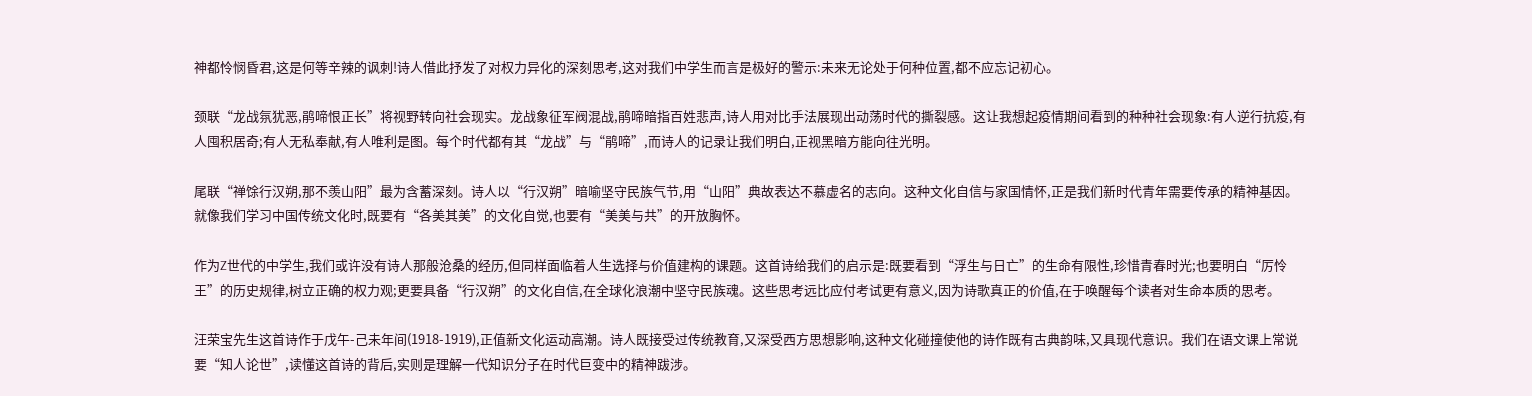神都怜悯昏君,这是何等辛辣的讽刺!诗人借此抒发了对权力异化的深刻思考,这对我们中学生而言是极好的警示:未来无论处于何种位置,都不应忘记初心。

颈联“龙战氛犹恶,鹃啼恨正长”将视野转向社会现实。龙战象征军阀混战,鹃啼暗指百姓悲声,诗人用对比手法展现出动荡时代的撕裂感。这让我想起疫情期间看到的种种社会现象:有人逆行抗疫,有人囤积居奇;有人无私奉献,有人唯利是图。每个时代都有其“龙战”与“鹃啼”,而诗人的记录让我们明白,正视黑暗方能向往光明。

尾联“禅馀行汉朔,那不羡山阳”最为含蓄深刻。诗人以“行汉朔”暗喻坚守民族气节,用“山阳”典故表达不慕虚名的志向。这种文化自信与家国情怀,正是我们新时代青年需要传承的精神基因。就像我们学习中国传统文化时,既要有“各美其美”的文化自觉,也要有“美美与共”的开放胸怀。

作为Z世代的中学生,我们或许没有诗人那般沧桑的经历,但同样面临着人生选择与价值建构的课题。这首诗给我们的启示是:既要看到“浮生与日亡”的生命有限性,珍惜青春时光;也要明白“厉怜王”的历史规律,树立正确的权力观;更要具备“行汉朔”的文化自信,在全球化浪潮中坚守民族魂。这些思考远比应付考试更有意义,因为诗歌真正的价值,在于唤醒每个读者对生命本质的思考。

汪荣宝先生这首诗作于戊午-己未年间(1918-1919),正值新文化运动高潮。诗人既接受过传统教育,又深受西方思想影响,这种文化碰撞使他的诗作既有古典韵味,又具现代意识。我们在语文课上常说要“知人论世”,读懂这首诗的背后,实则是理解一代知识分子在时代巨变中的精神跋涉。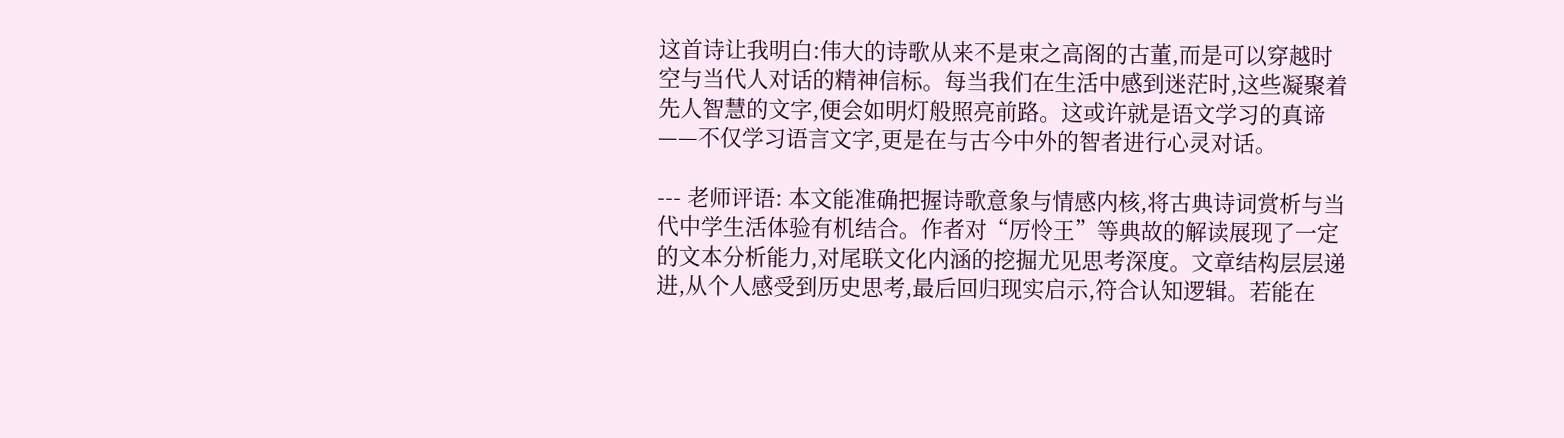这首诗让我明白:伟大的诗歌从来不是束之高阁的古董,而是可以穿越时空与当代人对话的精神信标。每当我们在生活中感到迷茫时,这些凝聚着先人智慧的文字,便会如明灯般照亮前路。这或许就是语文学习的真谛——不仅学习语言文字,更是在与古今中外的智者进行心灵对话。

--- 老师评语: 本文能准确把握诗歌意象与情感内核,将古典诗词赏析与当代中学生活体验有机结合。作者对“厉怜王”等典故的解读展现了一定的文本分析能力,对尾联文化内涵的挖掘尤见思考深度。文章结构层层递进,从个人感受到历史思考,最后回归现实启示,符合认知逻辑。若能在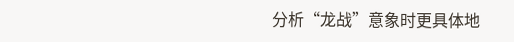分析“龙战”意象时更具体地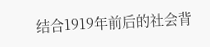结合1919年前后的社会背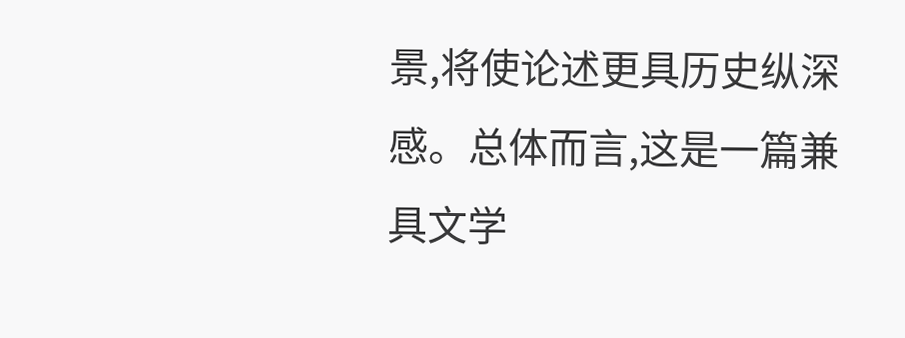景,将使论述更具历史纵深感。总体而言,这是一篇兼具文学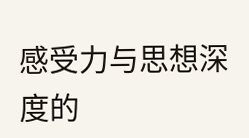感受力与思想深度的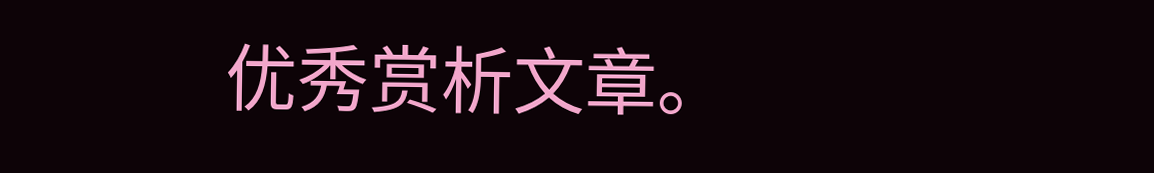优秀赏析文章。